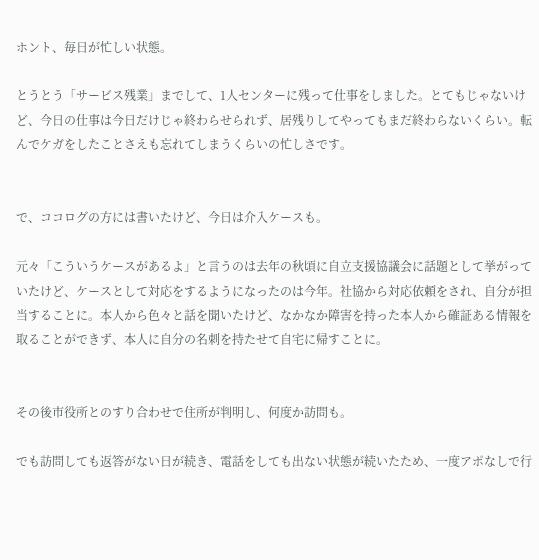ホント、毎日が忙しい状態。

とうとう「サービス残業」までして、1人センターに残って仕事をしました。とてもじゃないけど、今日の仕事は今日だけじゃ終わらせられず、居残りしてやってもまだ終わらないくらい。転んでケガをしたことさえも忘れてしまうくらいの忙しさです。


で、ココログの方には書いたけど、今日は介入ケースも。

元々「こういうケースがあるよ」と言うのは去年の秋頃に自立支援協議会に話題として挙がっていたけど、ケースとして対応をするようになったのは今年。社協から対応依頼をされ、自分が担当することに。本人から色々と話を聞いたけど、なかなか障害を持った本人から確証ある情報を取ることができず、本人に自分の名刺を持たせて自宅に帰すことに。


その後市役所とのすり合わせで住所が判明し、何度か訪問も。

でも訪問しても返答がない日が続き、電話をしても出ない状態が続いたため、一度アポなしで行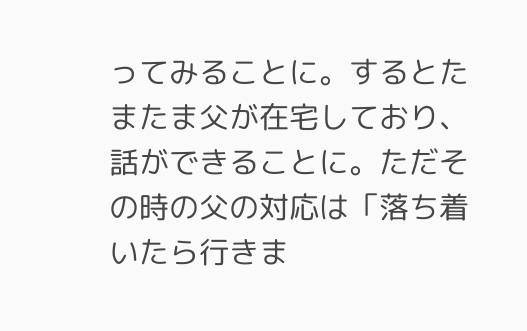ってみることに。するとたまたま父が在宅しており、話ができることに。ただその時の父の対応は「落ち着いたら行きま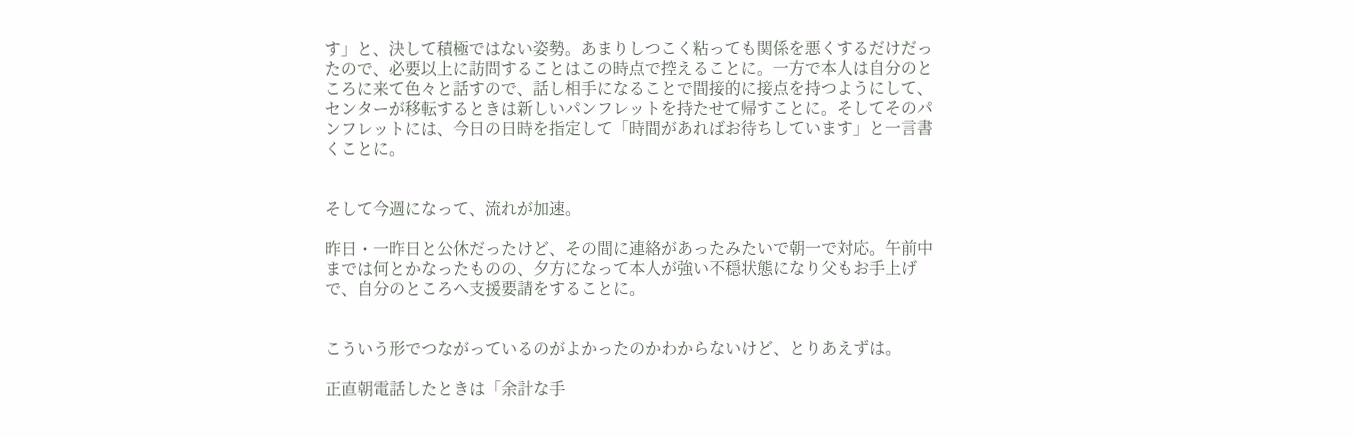す」と、決して積極ではない姿勢。あまりしつこく粘っても関係を悪くするだけだったので、必要以上に訪問することはこの時点で控えることに。一方で本人は自分のところに来て色々と話すので、話し相手になることで間接的に接点を持つようにして、センターが移転するときは新しいパンフレットを持たせて帰すことに。そしてそのパンフレットには、今日の日時を指定して「時間があればお待ちしています」と一言書くことに。


そして今週になって、流れが加速。

昨日・一昨日と公休だったけど、その間に連絡があったみたいで朝一で対応。午前中までは何とかなったものの、夕方になって本人が強い不穏状態になり父もお手上げで、自分のところへ支援要請をすることに。


こういう形でつながっているのがよかったのかわからないけど、とりあえずは。

正直朝電話したときは「余計な手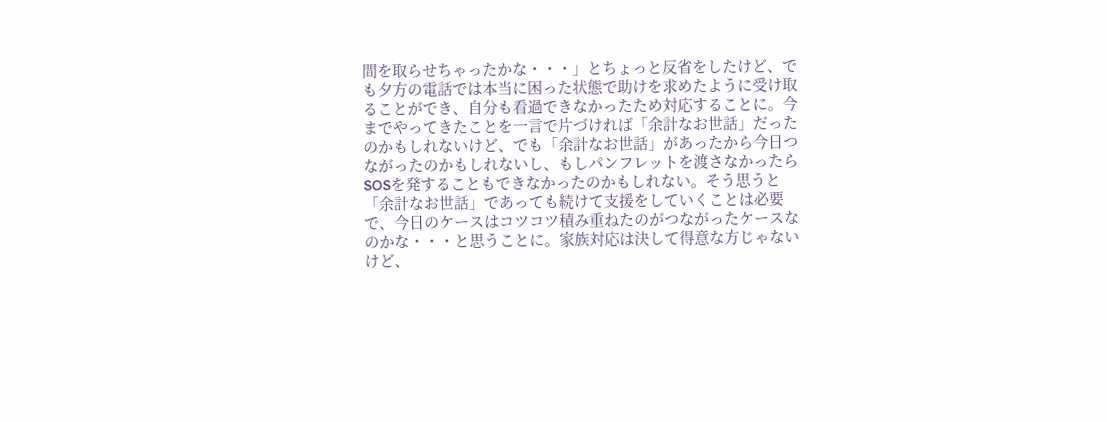間を取らせちゃったかな・・・」とちょっと反省をしたけど、でも夕方の電話では本当に困った状態で助けを求めたように受け取ることができ、自分も看過できなかったため対応することに。今までやってきたことを一言で片づければ「余計なお世話」だったのかもしれないけど、でも「余計なお世話」があったから今日つながったのかもしれないし、もしパンフレットを渡さなかったらSOSを発することもできなかったのかもしれない。そう思うと「余計なお世話」であっても続けて支援をしていくことは必要で、今日のケースはコツコツ積み重ねたのがつながったケースなのかな・・・と思うことに。家族対応は決して得意な方じゃないけど、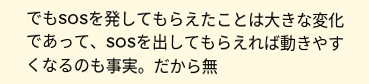でもSOSを発してもらえたことは大きな変化であって、SOSを出してもらえれば動きやすくなるのも事実。だから無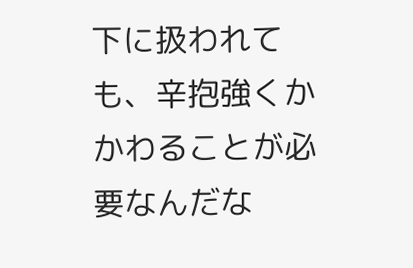下に扱われても、辛抱強くかかわることが必要なんだな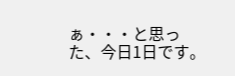ぁ・・・と思った、今日1日です。